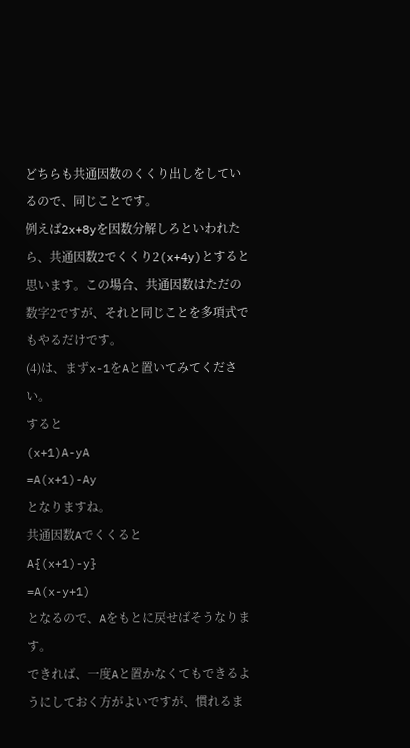どちらも共通因数のくくり出しをしているので、同じことです。
例えば2x+8yを因数分解しろといわれたら、共通因数2でくくり2(x+4y)とすると思います。この場合、共通因数はただの数字2ですが、それと同じことを多項式でもやるだけです。
(4)は、まずx-1をAと置いてみてください。
すると
(x+1)A-yA
=A(x+1)-Ay
となりますね。
共通因数Aでくくると
A{(x+1)-y}
=A(x-y+1)
となるので、Aをもとに戻せばそうなります。
できれば、一度Aと置かなくてもできるようにしておく方がよいですが、慣れるま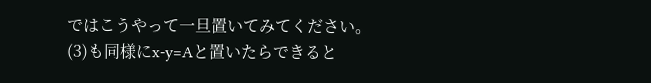ではこうやって一旦置いてみてください。
(3)も同様にx-y=Aと置いたらできると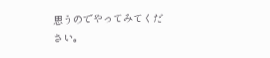思うのでやってみてください。